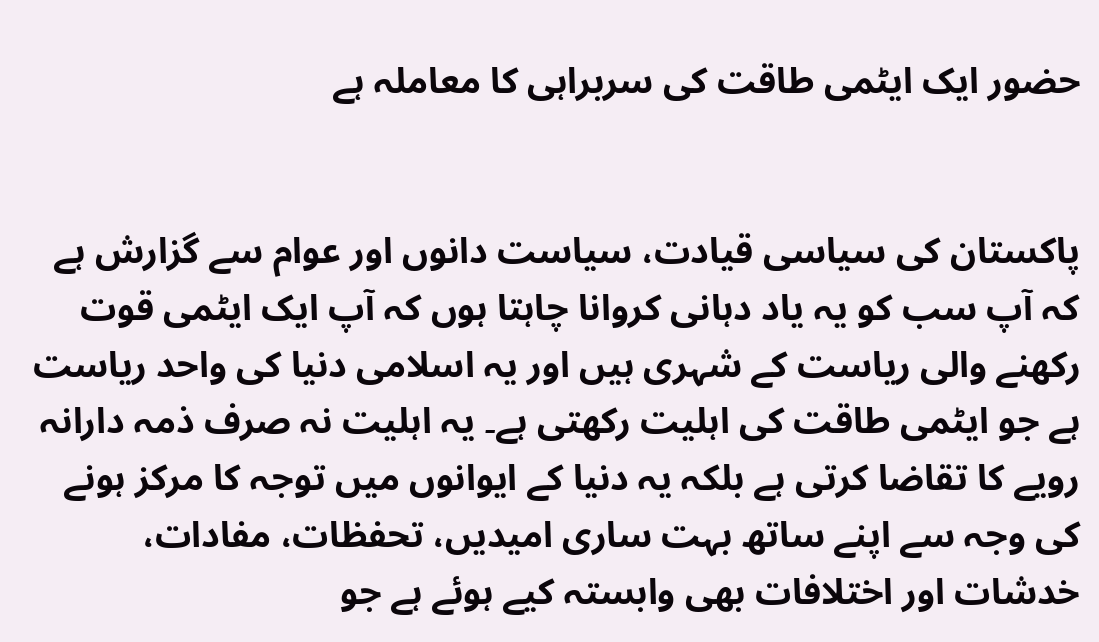حضور ایک ایٹمی طاقت کی سربراہی کا معاملہ ہے


پاکستان کی سیاسی قیادت، سیاست دانوں اور عوام سے گزارش ہے کہ آپ سب کو یہ یاد دہانی کروانا چاہتا ہوں کہ آپ ایک ایٹمی قوت رکھنے والی ریاست کے شہری ہیں اور یہ اسلامی دنیا کی واحد ریاست ہے جو ایٹمی طاقت کی اہلیت رکھتی ہے۔ یہ اہلیت نہ صرف ذمہ دارانہ رویے کا تقاضا کرتی ہے بلکہ یہ دنیا کے ایوانوں میں توجہ کا مرکز ہونے کی وجہ سے اپنے ساتھ بہت ساری امیدیں، تحفظات، مفادات، خدشات اور اختلافات بھی وابستہ کیے ہوئے ہے جو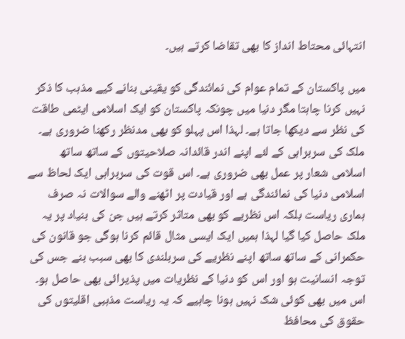انتہائی محتاط انداز کا بھی تقاضا کرتے ہیں۔

میں پاکستان کے تمام عوام کی نمائندگی کو یقینی بنانے کیے مذہب کا ذکر نہیں کرنا چاہتا مگر دنیا میں چونکہ پاکستان کو ایک اسلامی ایٹمی طاقت کی نظر سے دیکھا جاتا ہے۔ لہذا اس پہلو کو بھی مدنظر رکھنا ضروری ہے۔ ملک کی سربراہی کے لئے اپنے اندر قائدانہ صلاحیتوں کے ساتھ ساتھ اسلامی شعار پر عمل بھی ضروری ہے۔ اس قوت کی سربراہی ایک لحاظ سے اسلامی دنیا کی نمائندگی ہے اور قیادت پر اٹھنے والے سوالات نہ صرف ہماری ریاست بلکہ اس نظریے کو بھی متاثر کرتے ہیں جن کی بنیاد پر یہ ملک حاصل کیا گیا لہذا ہمیں ایک ایسی مثال قائم کرنا ہوگی جو قانون کی حکمرانی کے ساتھ ساتھ اپنے نظریے کی سربلندی کا بھی سبب بنے جس کی توجہ انسانیت ہو اور اس کو دنیا کے نظریات میں پذیرائی بھی حاصل ہو۔ اس میں بھی کوئی شک نہیں ہونا چاہیے کہ یہ ریاست مذہبی اقلیتوں کی حقوق کی محافظ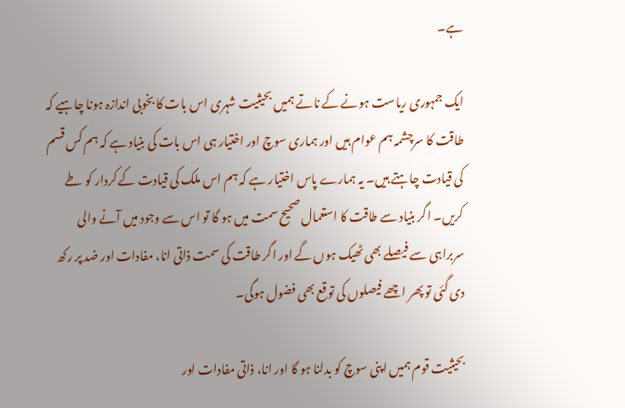ہے۔

ایک جمہوری ریاست ہونے کے ناتے ہمیں بحیثیت شہری اس بات کا بخوبی اندازہ ہونا چاہیے کہ طاقت کا سرچشمہ ہم عوام ہیں اور ہماری سوچ اور اختیار ہی اس بات کی بنیاد ہے کہ ہم کس قسم کی قیادت چاہتے ہیں۔ یہ ہمارے پاس اختیار ہے کہ ہم اس ملک کی قیادت کے کردار کو طے کریں۔ اگر بنیاد سے طاقت کا استعمال صحیح سمت میں ہو گا تو اس سے وجود میں آنے والی سربراہی سے فیصلے بھی ٹھیک ہوں گے اور اگر طاقت کی سمت ذاتی انا، مفادات اور ضد پر رکھ دی گئی تو پھر اچھے فیصلوں کی توقع بھی فضول ہوگی۔

بحیثیت قوم ہمیں اپنی سوچ کو بدلنا ہو گا اور انا، ذاتی مفادات اور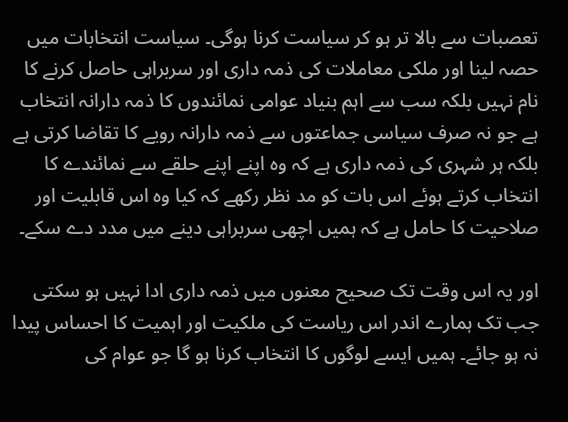تعصبات سے بالا تر ہو کر سیاست کرنا ہوگی۔ سیاست انتخابات میں حصہ لینا اور ملکی معاملات کی ذمہ داری اور سربراہی حاصل کرنے کا نام نہیں بلکہ سب سے اہم بنیاد عوامی نمائندوں کا ذمہ دارانہ انتخاب ہے جو نہ صرف سیاسی جماعتوں سے ذمہ دارانہ رویے کا تقاضا کرتی ہے بلکہ ہر شہری کی ذمہ داری ہے کہ وہ اپنے اپنے حلقے سے نمائندے کا انتخاب کرتے ہوئے اس بات کو مد نظر رکھے کہ کیا وہ اس قابلیت اور صلاحیت کا حامل ہے کہ ہمیں اچھی سربراہی دینے میں مدد دے سکے۔

اور یہ اس وقت تک صحیح معنوں میں ذمہ داری ادا نہیں ہو سکتی جب تک ہمارے اندر اس ریاست کی ملکیت اور اہمیت کا احساس پیدا نہ ہو جائے۔ ہمیں ایسے لوگوں کا انتخاب کرنا ہو گا جو عوام کی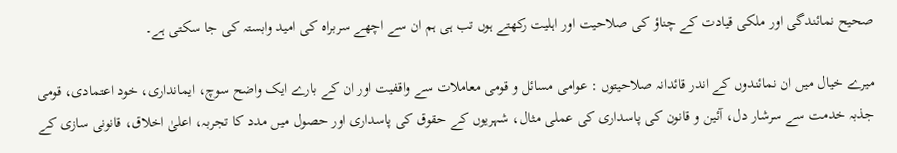صحیح نمائندگی اور ملکی قیادت کے چناؤ کی صلاحیت اور اہلیت رکھتے ہوں تب ہی ہم ان سے اچھے سربراہ کی امید وابستہ کی جا سکتی ہے۔

میرے خیال میں ان نمائندوں کے اندر قائدانہ صلاحیتوں : عوامی مسائل و قومی معاملات سے واقفیت اور ان کے بارے ایک واضح سوچ، ایمانداری، خود اعتمادی، قومی جذبہ خدمت سے سرشار دل، آئین و قانون کی پاسداری کی عملی مثال، شہریوں کے حقوق کی پاسداری اور حصول میں مدد کا تجربہ، اعلیٰ اخلاق، قانونی سازی کے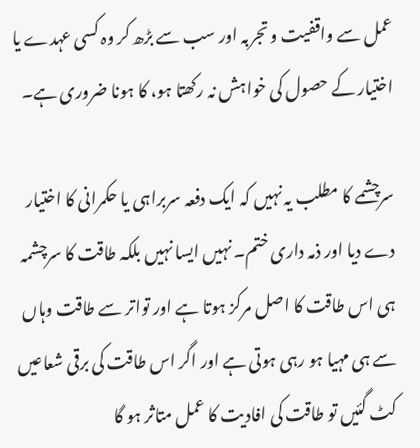عمل سے واقفیت و تجربہ اور سب سے بڑھ کر وہ کسی عہدے یا اختیار کے حصول کی خواہش نہ رکھتا ہو، کا ہونا ضروری ہے۔

سرچشمے کا مطلب یہ نہیں کہ ایک دفعہ سربراہی یا حکمرانی کا اختیار دے دیا اور ذمہ داری ختم۔ نہیں ایسا نہیں بلکہ طاقت کا سرچشمہ ہی اس طاقت کا اصل مرکز ہوتا ہے اور تواتر سے طاقت وہاں سے ہی مہیا ہو رہی ہوتی ہے اور اگر اس طاقت کی برقی شعاعیں کٹ گئیں تو طاقت کی افادیت کا عمل متاثر ہو گا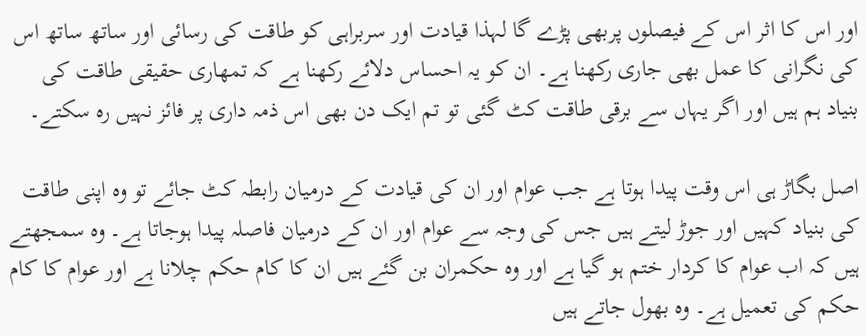اور اس کا اثر اس کے فیصلوں پربھی پڑے گا لہذا قیادت اور سربراہی کو طاقت کی رسائی اور ساتھ ساتھ اس کی نگرانی کا عمل بھی جاری رکھنا ہے۔ ان کو یہ احساس دلائے رکھنا ہے کہ تمھاری حقیقی طاقت کی بنیاد ہم ہیں اور اگر یہاں سے برقی طاقت کٹ گئی تو تم ایک دن بھی اس ذمہ داری پر فائز نہیں رہ سکتے۔

اصل بگاڑ ہی اس وقت پیدا ہوتا ہے جب عوام اور ان کی قیادت کے درمیان رابطہ کٹ جائے تو وہ اپنی طاقت کی بنیاد کہیں اور جوڑ لیتے ہیں جس کی وجہ سے عوام اور ان کے درمیان فاصلہ پیدا ہوجاتا ہے۔ وہ سمجھتے ہیں کہ اب عوام کا کردار ختم ہو گیا ہے اور وہ حکمران بن گئے ہیں ان کا کام حکم چلانا ہے اور عوام کا کام حکم کی تعمیل ہے۔ وہ بھول جاتے ہیں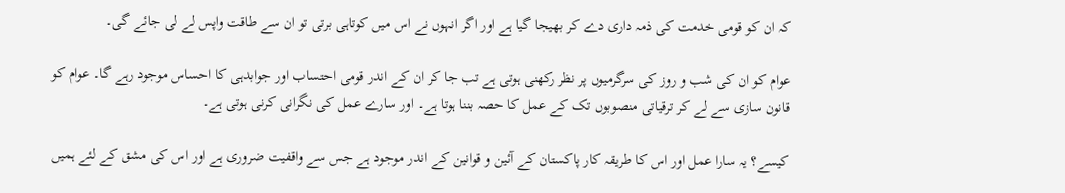کہ ان کو قومی خدمت کی ذمہ داری دے کر بھیجا گیا ہے اور اگر انہوں نے اس میں کوتاہی برتی تو ان سے طاقت واپس لے لی جائے گی۔

عوام کو ان کی شب و روز کی سرگرمیوں پر نظر رکھنی ہوتی ہے تب جا کر ان کے اندر قومی احتساب اور جوابدہی کا احساس موجود رہے گا۔ عوام کو قانون سازی سے لے کر ترقیاتی منصوبوں تک کے عمل کا حصہ بننا ہوتا ہے۔ اور سارے عمل کی نگرانی کرنی ہوتی ہے۔

کیسے؟ یہ سارا عمل اور اس کا طریقہ کار پاکستان کے آئین و قوانین کے اندر موجود ہے جس سے واقفیت ضروری ہے اور اس کی مشق کے لئے ہمیں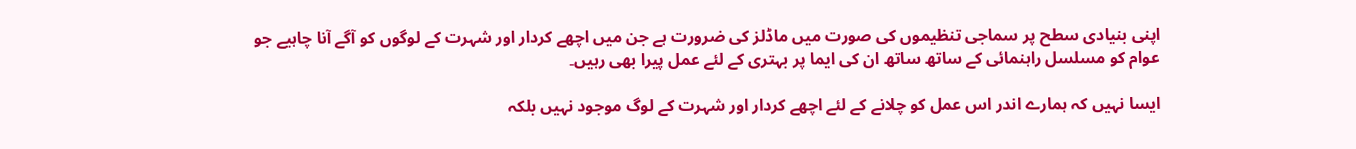اپنی بنیادی سطح پر سماجی تنظیموں کی صورت میں ماڈلز کی ضرورت ہے جن میں اچھے کردار اور شہرت کے لوگوں کو آگے آنا چاہیے جو عوام کو مسلسل راہنمائی کے ساتھ ساتھ ان کی ایما پر بہتری کے لئے عمل پیرا بھی رہیں۔

ایسا نہیں کہ ہمارے اندر اس عمل کو چلانے کے لئے اچھے کردار اور شہرت کے لوگ موجود نہیں بلکہ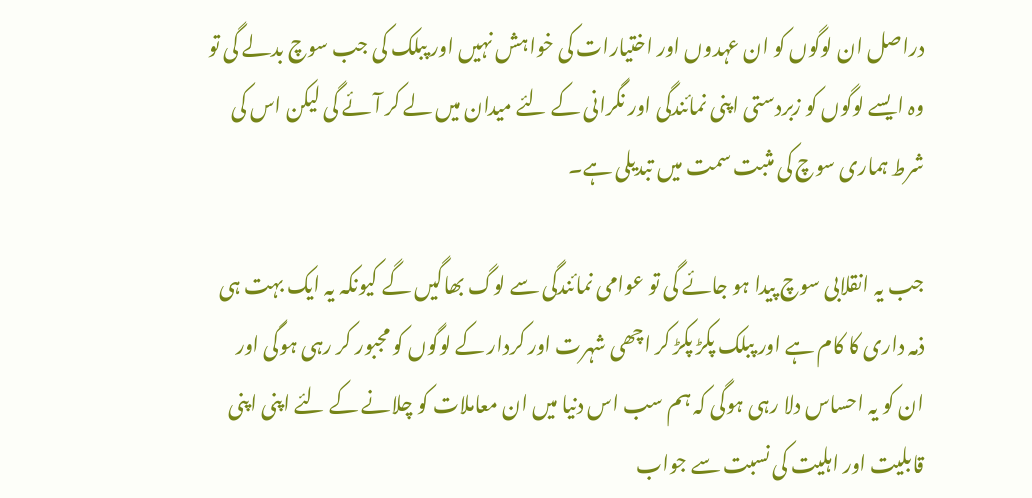دراصل ان لوگوں کو ان عہدوں اور اختیارات کی خواہش نہیں اور پبلک کی جب سوچ بدلے گی تو وہ ایسے لوگوں کو زبردستی اپنی نمائندگی اور نگرانی کے لئے میدان میں لے کر آئے گی لیکن اس کی شرط ہماری سوچ کی مثبت سمت میں تبدیلی ہے۔

جب یہ انقلابی سوچ پیدا ہو جائے گی تو عوامی نمائندگی سے لوگ بھاگیں گے کیونکہ یہ ایک بہت ہی ذمہ داری کا کام ہے اور پبلک پکڑ پکڑ کر اچھی شہرت اور کردار کے لوگوں کو مجبور کر رہی ہوگی اور ان کو یہ احساس دلا رہی ہوگی کہ ہم سب اس دنیا میں ان معاملات کو چلانے کے لئے اپنی اپنی قابلیت اور اہلیت کی نسبت سے جواب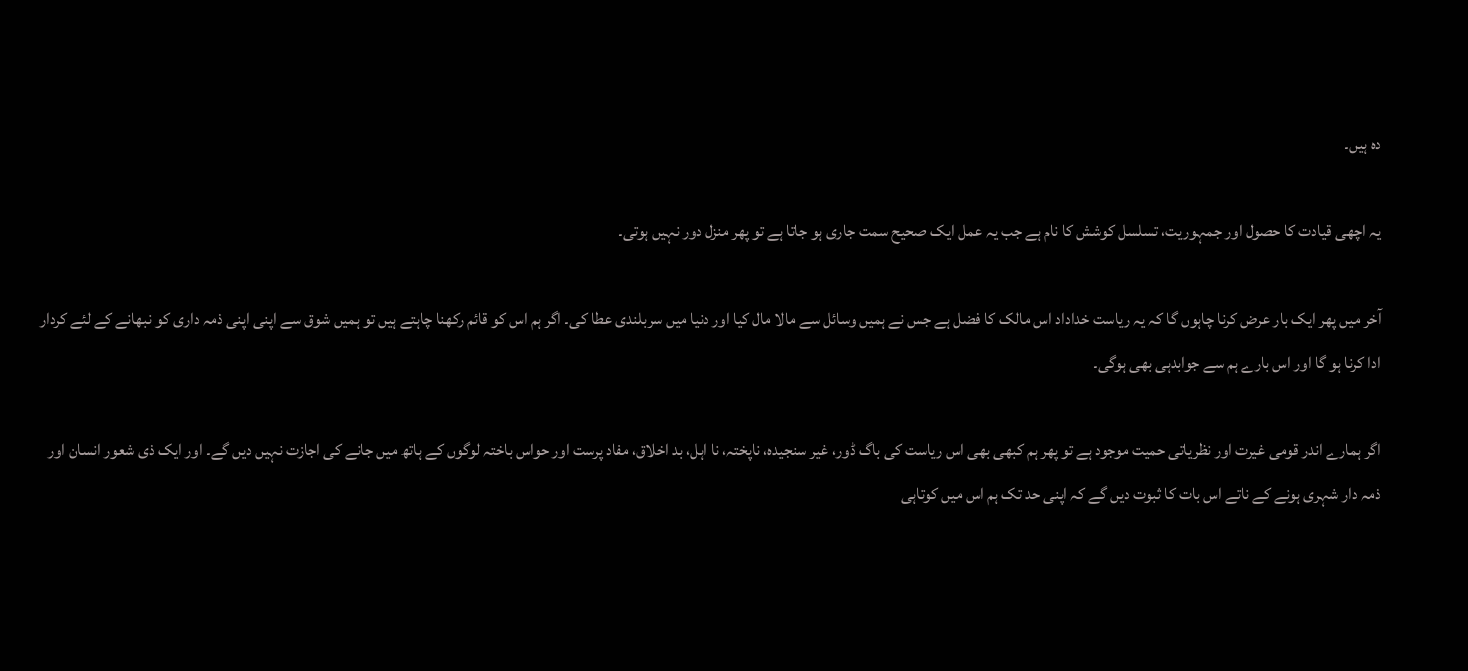دہ ہیں۔

یہ اچھی قیادت کا حصول اور جمہوریت، تسلسل کوشش کا نام ہے جب یہ عمل ایک صحیح سمت جاری ہو جاتا ہے تو پھر منزل دور نہیں ہوتی۔

آخر میں پھر ایک بار عرض کرنا چاہوں گا کہ یہ ریاست خداداد اس مالک کا فضل ہے جس نے ہمیں وسائل سے مالا مال کیا اور دنیا میں سربلندی عطا کی۔ اگر ہم اس کو قائم رکھنا چاہتے ہیں تو ہمیں شوق سے اپنی اپنی ذمہ داری کو نبھانے کے لئے کردار ادا کرنا ہو گا اور اس بارے ہم سے جوابدہی بھی ہوگی۔

اگر ہمارے اندر قومی غیرت اور نظریاتی حمیت موجود ہے تو پھر ہم کبھی بھی اس ریاست کی باگ ڈور، غیر سنجیدہ، ناپختہ، نا اہل، بد اخلاق، مفاد پرست اور حواس باختہ لوگوں کے ہاتھ میں جانے کی اجازت نہیں دیں گے۔ اور ایک ذی شعور انسان اور ذمہ دار شہری ہونے کے ناتے اس بات کا ثبوت دیں گے کہ اپنی حد تک ہم اس میں کوتاہی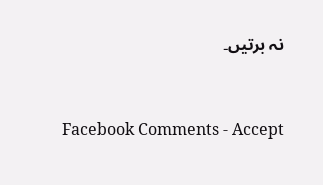نہ برتیں۔


Facebook Comments - Accept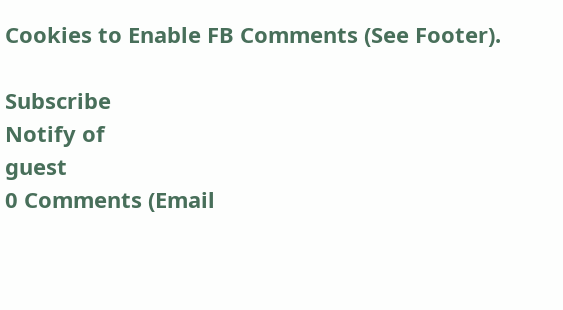Cookies to Enable FB Comments (See Footer).

Subscribe
Notify of
guest
0 Comments (Email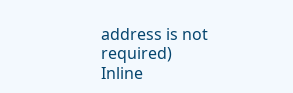address is not required)
Inline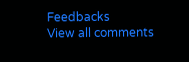Feedbacks
View all comments